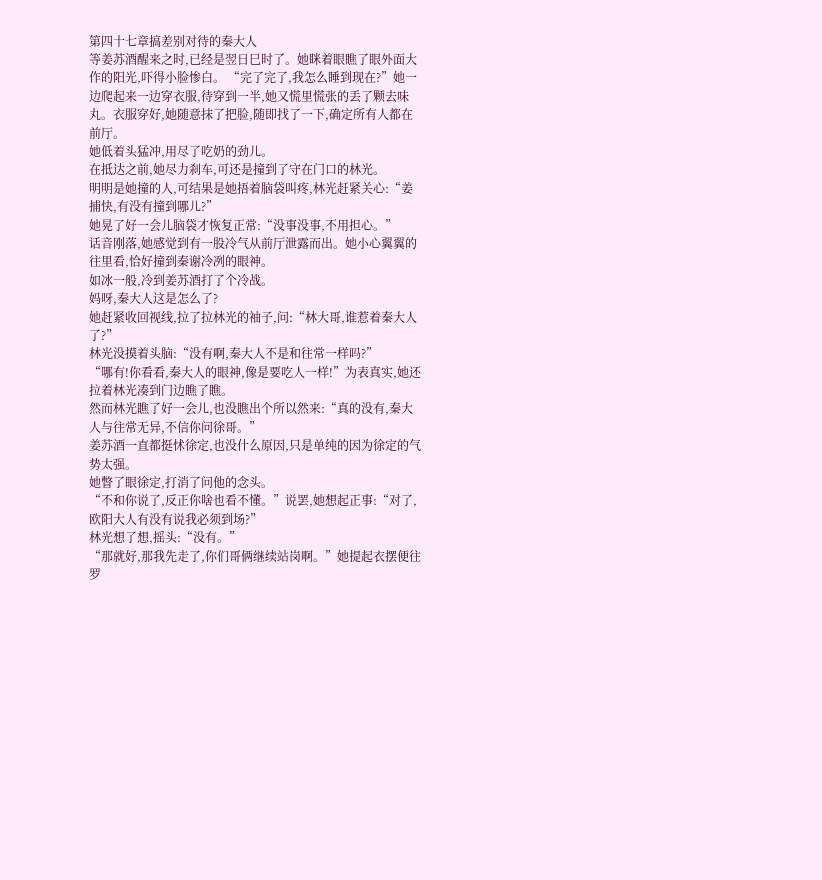第四十七章搞差别对待的秦大人
等姜苏酒醒来之时,已经是翌日巳时了。她眯着眼瞧了眼外面大作的阳光,吓得小脸惨白。 “完了完了,我怎么睡到现在?”她一边爬起来一边穿衣服,待穿到一半,她又慌里慌张的丢了颗去味丸。衣服穿好,她随意抹了把脸,随即找了一下,确定所有人都在前厅。
她低着头猛冲,用尽了吃奶的劲儿。
在抵达之前,她尽力刹车,可还是撞到了守在门口的林光。
明明是她撞的人,可结果是她捂着脑袋叫疼,林光赶紧关心:“姜捕快,有没有撞到哪儿?”
她晃了好一会儿脑袋才恢复正常:“没事没事,不用担心。”
话音刚落,她感觉到有一股冷气从前厅泄露而出。她小心翼翼的往里看,恰好撞到秦谢冷冽的眼神。
如冰一般,冷到姜苏酒打了个冷战。
妈呀,秦大人这是怎么了?
她赶紧收回视线,拉了拉林光的袖子,问:“林大哥,谁惹着秦大人了?”
林光没摸着头脑:“没有啊,秦大人不是和往常一样吗?”
“哪有!你看看,秦大人的眼神,像是要吃人一样!”为表真实,她还拉着林光凑到门边瞧了瞧。
然而林光瞧了好一会儿,也没瞧出个所以然来:“真的没有,秦大人与往常无异,不信你问徐哥。”
姜苏酒一直都挺怵徐定,也没什么原因,只是单纯的因为徐定的气势太强。
她瞥了眼徐定,打消了问他的念头。
“不和你说了,反正你啥也看不懂。”说罢,她想起正事:“对了,欧阳大人有没有说我必须到场?”
林光想了想,摇头:“没有。”
“那就好,那我先走了,你们哥俩继续站岗啊。”她提起衣摆便往罗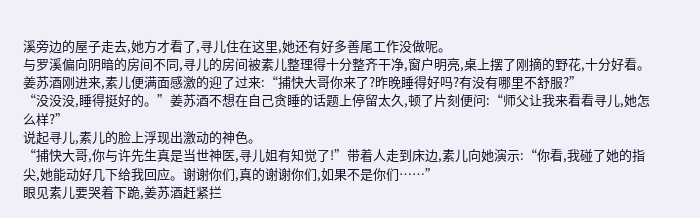溪旁边的屋子走去,她方才看了,寻儿住在这里,她还有好多善尾工作没做呢。
与罗溪偏向阴暗的房间不同,寻儿的房间被素儿整理得十分整齐干净,窗户明亮,桌上摆了刚摘的野花,十分好看。
姜苏酒刚进来,素儿便满面感激的迎了过来:“捕快大哥你来了?昨晚睡得好吗?有没有哪里不舒服?”
“没没没,睡得挺好的。”姜苏酒不想在自己贪睡的话题上停留太久,顿了片刻便问:“师父让我来看看寻儿,她怎么样?”
说起寻儿,素儿的脸上浮现出激动的神色。
“捕快大哥,你与许先生真是当世神医,寻儿姐有知觉了!”带着人走到床边,素儿向她演示:“你看,我碰了她的指尖,她能动好几下给我回应。谢谢你们,真的谢谢你们,如果不是你们……”
眼见素儿要哭着下跪,姜苏酒赶紧拦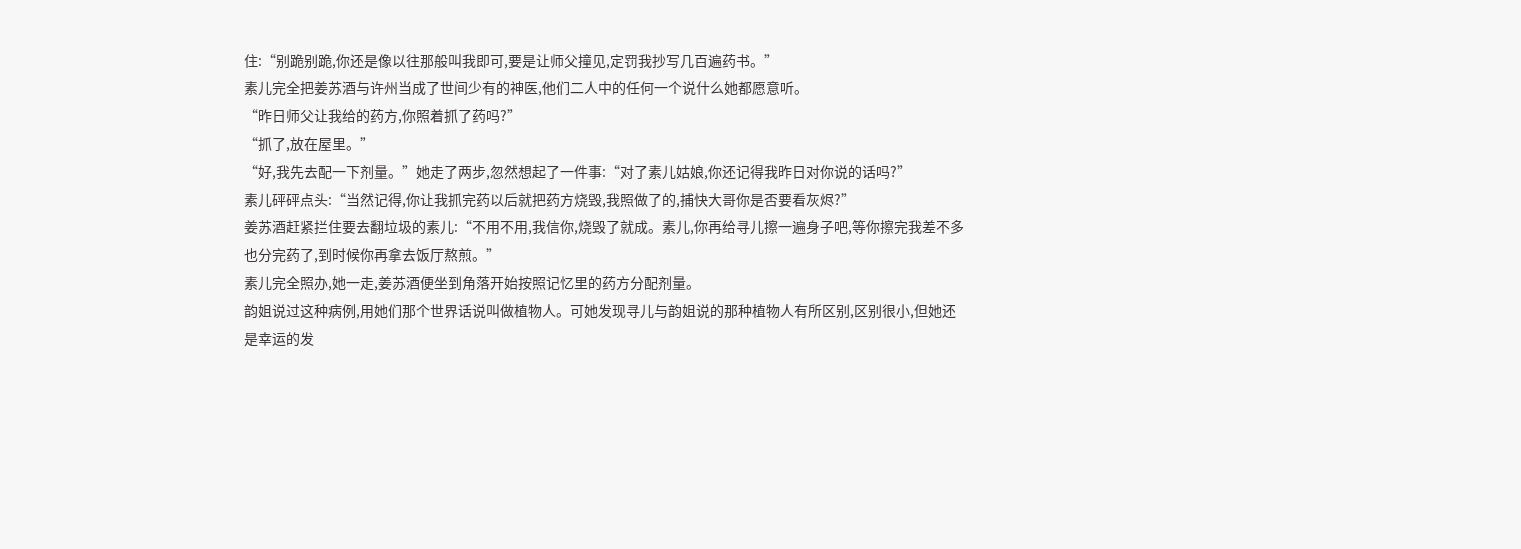住:“别跪别跪,你还是像以往那般叫我即可,要是让师父撞见,定罚我抄写几百遍药书。”
素儿完全把姜苏酒与许州当成了世间少有的神医,他们二人中的任何一个说什么她都愿意听。
“昨日师父让我给的药方,你照着抓了药吗?”
“抓了,放在屋里。”
“好,我先去配一下剂量。”她走了两步,忽然想起了一件事:“对了素儿姑娘,你还记得我昨日对你说的话吗?”
素儿砰砰点头:“当然记得,你让我抓完药以后就把药方烧毁,我照做了的,捕快大哥你是否要看灰烬?”
姜苏酒赶紧拦住要去翻垃圾的素儿:“不用不用,我信你,烧毁了就成。素儿,你再给寻儿擦一遍身子吧,等你擦完我差不多也分完药了,到时候你再拿去饭厅熬煎。”
素儿完全照办,她一走,姜苏酒便坐到角落开始按照记忆里的药方分配剂量。
韵姐说过这种病例,用她们那个世界话说叫做植物人。可她发现寻儿与韵姐说的那种植物人有所区别,区别很小,但她还是幸运的发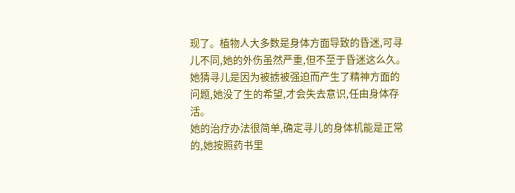现了。植物人大多数是身体方面导致的昏迷,可寻儿不同,她的外伤虽然严重,但不至于昏迷这么久。她猜寻儿是因为被掳被强迫而产生了精神方面的问题,她没了生的希望,才会失去意识,任由身体存活。
她的治疗办法很简单,确定寻儿的身体机能是正常的,她按照药书里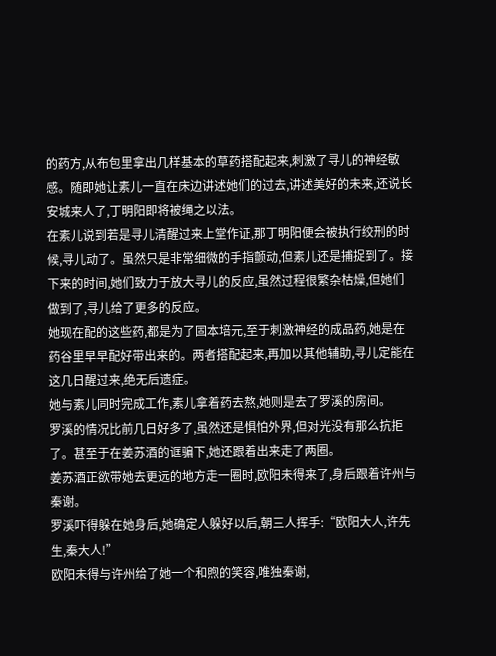的药方,从布包里拿出几样基本的草药搭配起来,刺激了寻儿的神经敏感。随即她让素儿一直在床边讲述她们的过去,讲述美好的未来,还说长安城来人了,丁明阳即将被绳之以法。
在素儿说到若是寻儿清醒过来上堂作证,那丁明阳便会被执行绞刑的时候,寻儿动了。虽然只是非常细微的手指颤动,但素儿还是捕捉到了。接下来的时间,她们致力于放大寻儿的反应,虽然过程很繁杂枯燥,但她们做到了,寻儿给了更多的反应。
她现在配的这些药,都是为了固本培元,至于刺激神经的成品药,她是在药谷里早早配好带出来的。两者搭配起来,再加以其他辅助,寻儿定能在这几日醒过来,绝无后遗症。
她与素儿同时完成工作,素儿拿着药去熬,她则是去了罗溪的房间。
罗溪的情况比前几日好多了,虽然还是惧怕外界,但对光没有那么抗拒了。甚至于在姜苏酒的诓骗下,她还跟着出来走了两圈。
姜苏酒正欲带她去更远的地方走一圈时,欧阳未得来了,身后跟着许州与秦谢。
罗溪吓得躲在她身后,她确定人躲好以后,朝三人挥手:“欧阳大人,许先生,秦大人!”
欧阳未得与许州给了她一个和煦的笑容,唯独秦谢,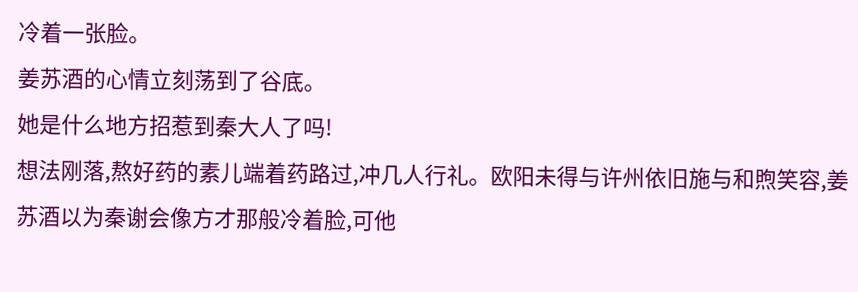冷着一张脸。
姜苏酒的心情立刻荡到了谷底。
她是什么地方招惹到秦大人了吗!
想法刚落,熬好药的素儿端着药路过,冲几人行礼。欧阳未得与许州依旧施与和煦笑容,姜苏酒以为秦谢会像方才那般冷着脸,可他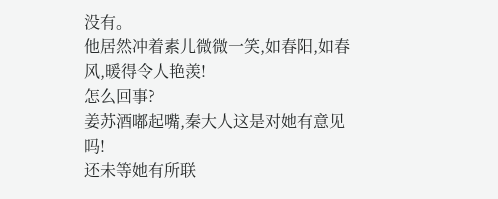没有。
他居然冲着素儿微微一笑,如春阳,如春风,暖得令人艳羡!
怎么回事?
姜苏酒嘟起嘴,秦大人这是对她有意见吗!
还未等她有所联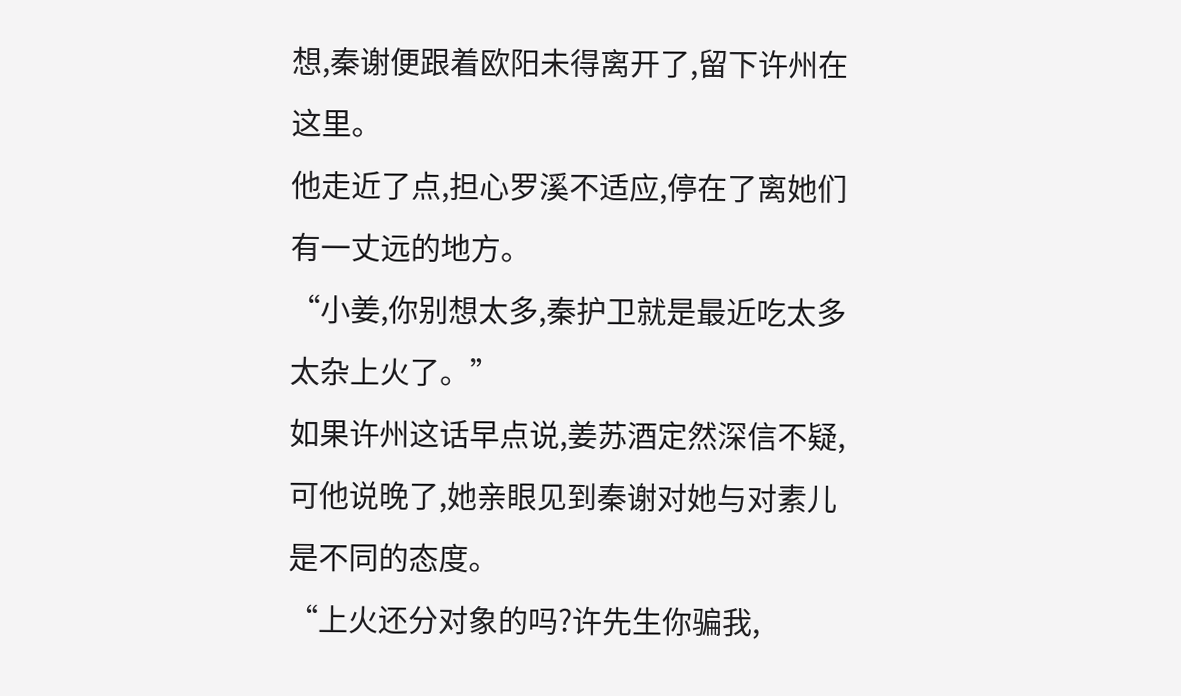想,秦谢便跟着欧阳未得离开了,留下许州在这里。
他走近了点,担心罗溪不适应,停在了离她们有一丈远的地方。
“小姜,你别想太多,秦护卫就是最近吃太多太杂上火了。”
如果许州这话早点说,姜苏酒定然深信不疑,可他说晚了,她亲眼见到秦谢对她与对素儿是不同的态度。
“上火还分对象的吗?许先生你骗我,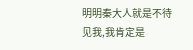明明秦大人就是不待见我,我肯定是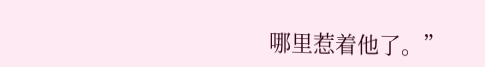哪里惹着他了。”